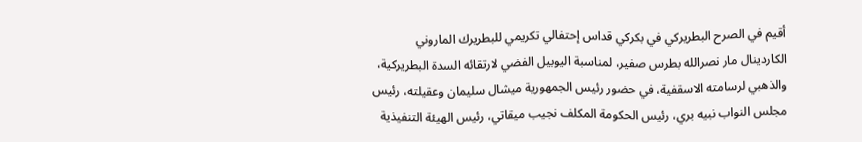أقيم في الصرح البطريركي في بكركي قداس إحتفالي تكريمي للبطريرك الماروني الكاردينال مار نصرالله بطرس صفير، لمناسبة اليوبيل الفضي لارتقائه السدة البطريركية، والذهبي لرسامته الاسقفية، في حضور رئيس الجمهورية ميشال سليمان وعقيلته، رئيس مجلس النواب نبيه بري، رئيس الحكومة المكلف نجيب ميقاتي، رئيس الهيئة التنفيذية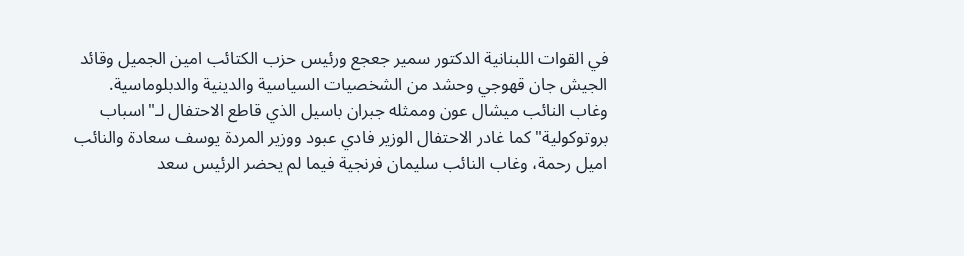في القوات اللبنانية الدكتور سمير جعجع ورئيس حزب الكتائب امين الجميل وقائد الجيش جان قهوجي وحشد من الشخصيات السياسية والدينية والدبلوماسية.
وغاب النائب ميشال عون وممثله جبران باسيل الذي قاطع الاحتفال لـ"اسباب بروتوكولية" كما غادر الاحتفال الوزير فادي عبود ووزير المردة يوسف سعادة والنائب اميل رحمة، وغاب النائب سليمان فرنجية فيما لم يحضر الرئيس سعد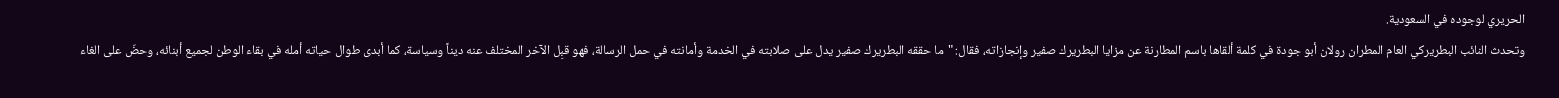الحريري لوجوده في السعودية.
وتحدث النائب البطريركي العام المطران رولان أبو جودة في كلمة ألقاها باسم المطارنة عن مزايا البطريرك صفير وإنجازاته، فقال: "ما حققه البطريرك صفير يدل على صلابته في الخدمة وأمانته في حمل الرسالة، فهو قبِل الآخر المختلف عنه ديناً وسياسة، كما أبدى طوال حياته أمله في بقاء الوطن لجميع أبنائه، وحضّ على الغاء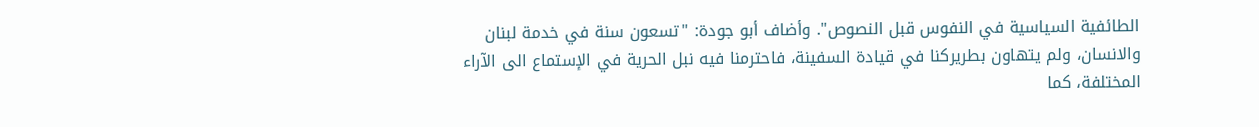الطائفية السياسية في النفوس قبل النصوص". وأضاف أبو جودة: "تسعون سنة في خدمة لبنان والانسان، ولم يتهاون بطريركنا في قيادة السفينة، فاحترمنا فيه نبل الحرية في الإستماع الى الآراء المختلفة، كما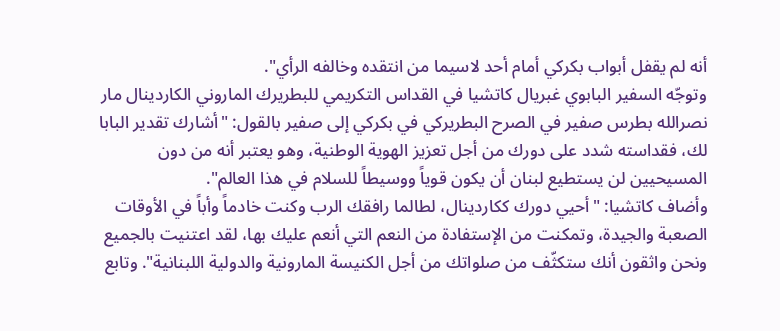أنه لم يقفل أبواب بكركي أمام أحد لاسيما من انتقده وخالفه الرأي".
وتوجّه السفير البابوي غبريال كاتشيا في القداس التكريمي للبطريرك الماروني الكاردينال مار نصرالله بطرس صفير في الصرح البطريركي في بكركي إلى صفير بالقول: "أشارك تقدير البابا لك، فقداسته شدد على دورك من أجل تعزيز الهوية الوطنية، وهو يعتبر أنه من دون المسيحيين لن يستطيع لبنان أن يكون قوياً ووسيطاً للسلام في هذا العالم".
وأضاف كاتشيا: "أحيي دورك ككاردينال، لطالما رافقك الرب وكنت خادماً وأباً في الأوقات الصعبة والجيدة، وتمكنت من الإستفادة من النعم التي أنعم عليك بها، لقد اعتنيت بالجميع ونحن واثقون أنك ستكثّف من صلواتك من أجل الكنيسة المارونية والدولية اللبنانية". وتابع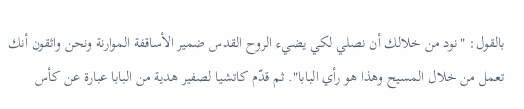بالقول: "نود من خلالك أن نصلي لكي يضيء الروح القدس ضمير الأساقفة الموارنة ونحن واثقون أنك تعمل من خلال المسيح وهذا هو رأي البابا". ثم قدّم كاتشيا لصفير هدية من البابا عبارة عن كأس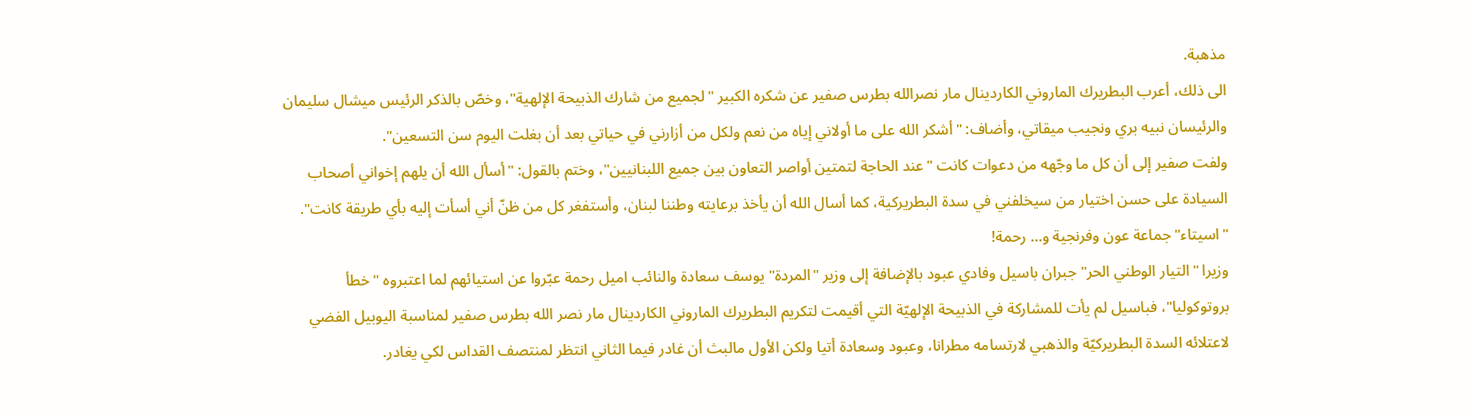مذهبة.
الى ذلك، أعرب البطريرك الماروني الكاردينال مار نصرالله بطرس صفير عن شكره الكبير "لجميع من شارك الذبيحة الإلهية"، وخصّ بالذكر الرئيس ميشال سليمان والرئيسان نبيه بري ونجيب ميقاتي، وأضاف: "أشكر الله على ما أولاني إياه من نعم ولكل من أزارني في حياتي بعد أن بغلت اليوم سن التسعين".
ولفت صفير إلى أن كل ما وجّهه من دعوات كانت "عند الحاجة لتمتين أواصر التعاون بين جميع اللبنانيين"، وختم بالقول: "أسأل الله أن يلهم إخواني أصحاب السيادة على حسن اختيار من سيخلفني في سدة البطريركية، كما أسال الله أن يأخذ برعايته وطننا لبنان، وأستفغر كل من ظنّ أني أسأت إليه بأي طريقة كانت".
"اسيتاء" جماعة عون وفرنجية و… رحمة!
وزيرا "التيار الوطني الحر" جبران باسيل وفادي عبود بالإضافة إلى وزير "المردة" يوسف سعادة والنائب اميل رحمة عبّروا عن استيائهم لما اعتبروه "خطأ بروتوكوليا"، فباسيل لم يأت للمشاركة في الذبيحة الإلهيّة التي أقيمت لتكريم البطريرك الماروني الكاردينال مار نصر الله بطرس صفير لمناسبة اليوبيل الفضي لاعتلائه السدة البطريركيّة والذهبي لارتسامه مطرانا، وعبود وسعادة أتيا ولكن الأول مالبث أن غادر فيما الثاني انتظر لمنتصف القداس لكي يغادر.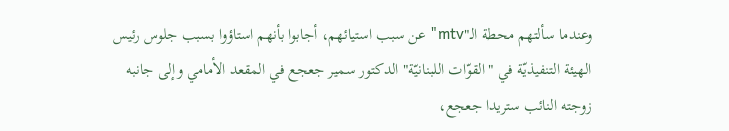وعندما سألتهم محطة الـ"mtv" عن سبب استيائهم، أجابوا بأنهم استاؤوا بسبب جلوس رئيس الهيئة التنفيذيّة في "القوّات اللبنانيّة" الدكتور سمير جعجع في المقعد الأمامي وإلى جانبه زوجته النائب ستريدا جعجع،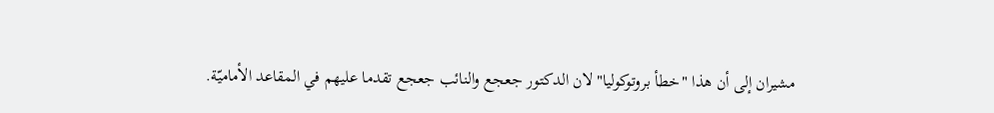مشيران إلى أن هذا "خطأ بروتوكوليا" لان الدكتور جعجع والنائب جعجع تقدما عليهم في المقاعد الأماميّة.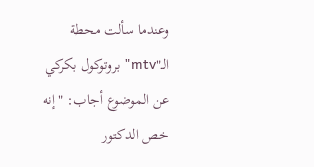وعندما سألت محطة الـ"mtv" بروتوكول بكركي عن الموضوع أجاب: "إنه خص الدكتور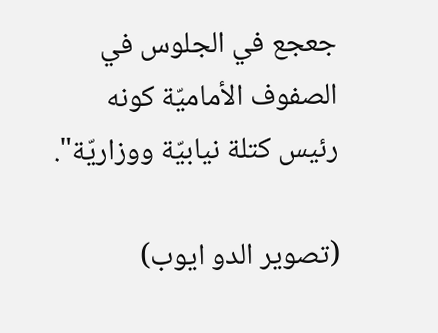جعجع في الجلوس في الصفوف الأماميّة كونه رئيس كتلة نيابيّة ووزاريّة".

(تصوير الدو ايوب)